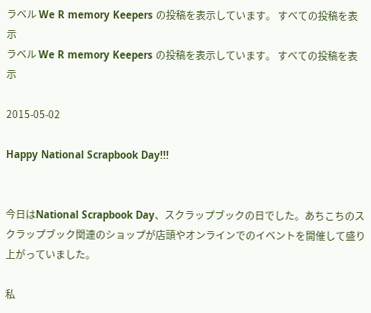ラベル We R memory Keepers の投稿を表示しています。 すべての投稿を表示
ラベル We R memory Keepers の投稿を表示しています。 すべての投稿を表示

2015-05-02

Happy National Scrapbook Day!!!


今日はNational Scrapbook Day、スクラップブックの日でした。あちこちのスクラップブック関連のショップが店頭やオンラインでのイベントを開催して盛り上がっていました。

私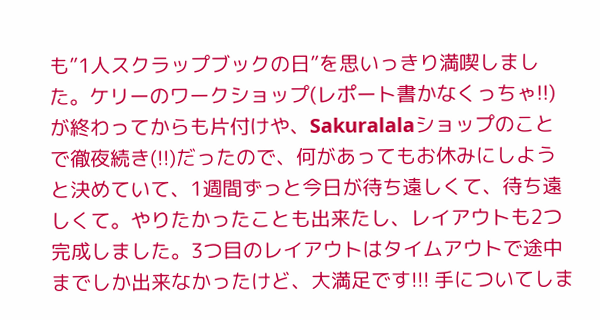も”1人スクラップブックの日”を思いっきり満喫しました。ケリーのワークショップ(レポート書かなくっちゃ!!)が終わってからも片付けや、Sakuralalaショップのことで徹夜続き(!!)だったので、何があってもお休みにしようと決めていて、1週間ずっと今日が待ち遠しくて、待ち遠しくて。やりたかったことも出来たし、レイアウトも2つ完成しました。3つ目のレイアウトはタイムアウトで途中までしか出来なかったけど、大満足です!!! 手についてしま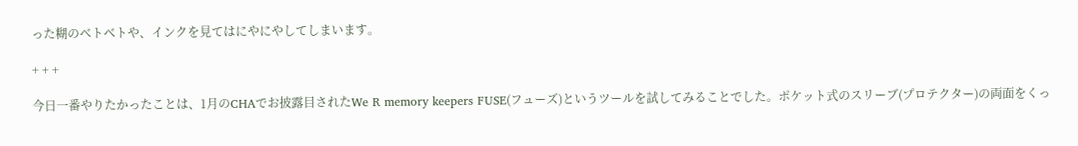った糊のベトベトや、インクを見てはにやにやしてしまいます。

+ + +

今日一番やりたかったことは、1月のCHAでお披露目されたWe R memory keepers FUSE(フューズ)というツールを試してみることでした。ポケット式のスリーブ(プロテクター)の両面をくっ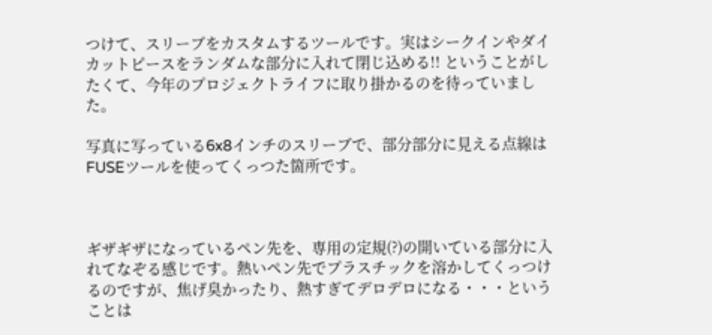つけて、スリーブをカスタムするツールです。実はシークインやダイカットピースをランダムな部分に入れて閉じ込める!! ということがしたくて、今年のプロジェクトライフに取り掛かるのを待っていました。

写真に写っている6x8インチのスリーブで、部分部分に見える点線はFUSEツールを使ってくっつた箇所です。



ギザギザになっているペン先を、専用の定規(?)の開いている部分に入れてなぞる感じです。熱いペン先でプラスチックを溶かしてくっつけるのですが、焦げ臭かったり、熱すぎてデロデロになる・・・ということは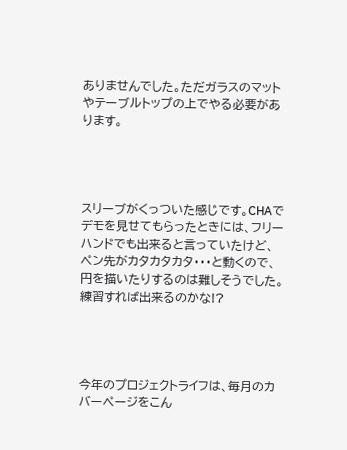ありませんでした。ただガラスのマットやテーブルトップの上でやる必要があります。




スリーブがくっついた感じです。CHAでデモを見せてもらったときには、フリーハンドでも出来ると言っていたけど、ペン先がカタカタカタ・・・と動くので、円を描いたりするのは難しそうでした。練習すれば出来るのかな!?




今年のプロジェクトライフは、毎月のカバーページをこん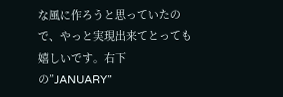な風に作ろうと思っていたので、やっと実現出来てとっても嬉しいです。右下の”JANUARY”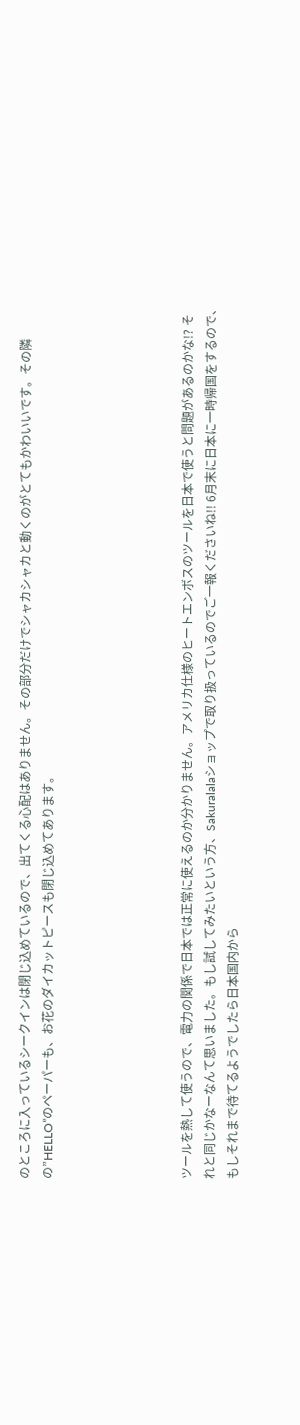のところに入っているシークインは閉じ込めているので、出てくる心配はありません。その部分だけでシャカシャカと動くのがとてもかわいいです。その隣の”HELLO”のペーパーも、お花のダイカットピースも閉じ込めてあります。





ツールを熱して使うので、電力の関係で日本では正常に使えるのか分かりません。アメリカ仕様のヒートエンボスのツールを日本で使うと問題があるのかな!? それと同じかなーなんて思いました。もし試してみたいという方、Sakuralalaショップで取り扱っているのでご一報くださいね!! 6月末に日本に一時帰国をするので、もしそれまで待てるようでしたら日本国内から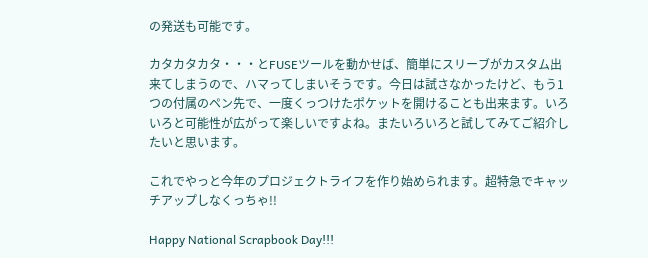の発送も可能です。

カタカタカタ・・・とFUSEツールを動かせば、簡単にスリーブがカスタム出来てしまうので、ハマってしまいそうです。今日は試さなかったけど、もう1つの付属のペン先で、一度くっつけたポケットを開けることも出来ます。いろいろと可能性が広がって楽しいですよね。またいろいろと試してみてご紹介したいと思います。

これでやっと今年のプロジェクトライフを作り始められます。超特急でキャッチアップしなくっちゃ!!

Happy National Scrapbook Day!!!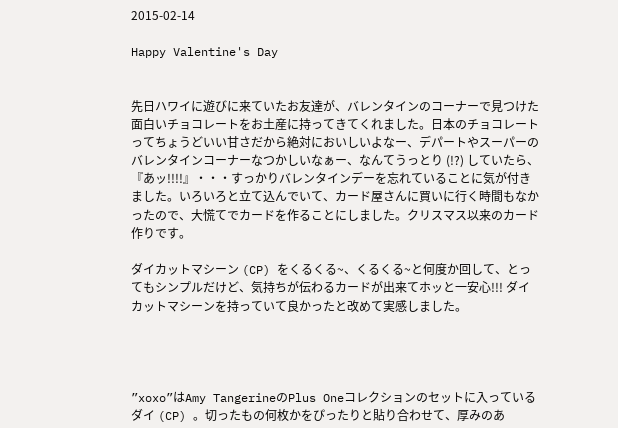2015-02-14

Happy Valentine's Day


先日ハワイに遊びに来ていたお友達が、バレンタインのコーナーで見つけた面白いチョコレートをお土産に持ってきてくれました。日本のチョコレートってちょうどいい甘さだから絶対においしいよなー、デパートやスーパーのバレンタインコーナーなつかしいなぁー、なんてうっとり (!?) していたら、『あッ!!!!』・・・すっかりバレンタインデーを忘れていることに気が付きました。いろいろと立て込んでいて、カード屋さんに買いに行く時間もなかったので、大慌てでカードを作ることにしました。クリスマス以来のカード作りです。

ダイカットマシーン (CP) をくるくる~、くるくる~と何度か回して、とってもシンプルだけど、気持ちが伝わるカードが出来てホッと一安心!!! ダイカットマシーンを持っていて良かったと改めて実感しました。




”xoxo”はAmy TangerineのPlus Oneコレクションのセットに入っているダイ (CP) 。切ったもの何枚かをぴったりと貼り合わせて、厚みのあ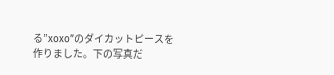る”xoxo”のダイカットピースを作りました。下の写真だ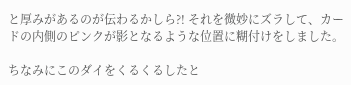と厚みがあるのが伝わるかしら?! それを微妙にズラして、カードの内側のピンクが影となるような位置に糊付けをしました。

ちなみにこのダイをくるくるしたと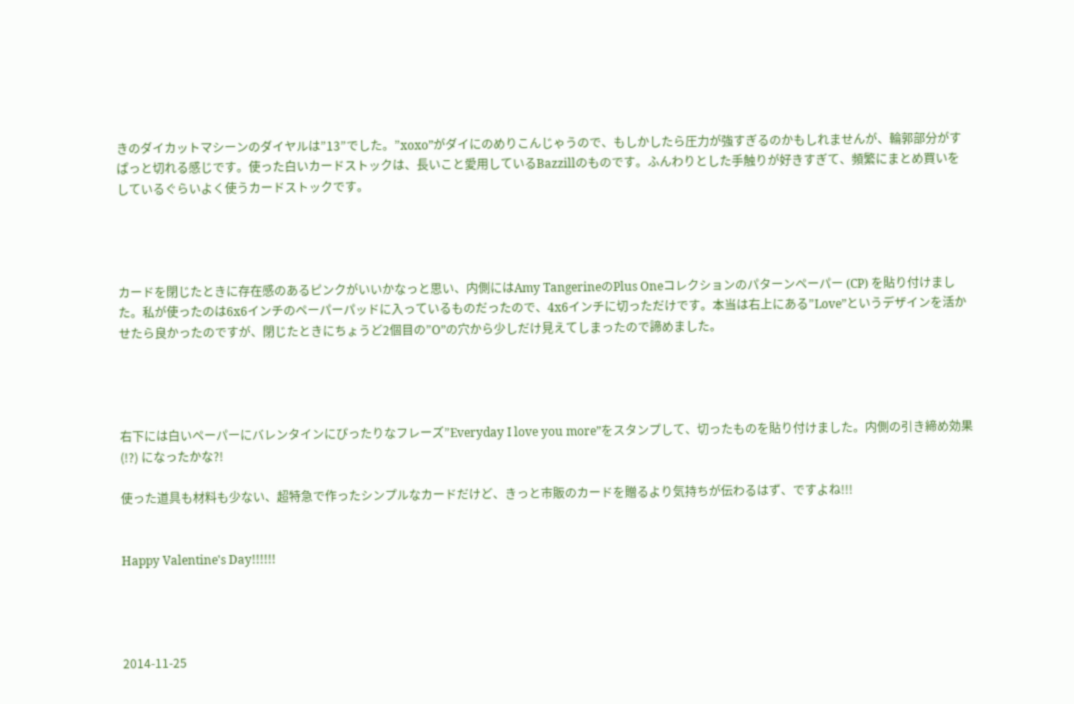きのダイカットマシーンのダイヤルは”13”でした。”xoxo”がダイにのめりこんじゃうので、もしかしたら圧力が強すぎるのかもしれませんが、輪郭部分がすぱっと切れる感じです。使った白いカードストックは、長いこと愛用しているBazzillのものです。ふんわりとした手触りが好きすぎて、頻繁にまとめ買いをしているぐらいよく使うカードストックです。




カードを閉じたときに存在感のあるピンクがいいかなっと思い、内側にはAmy TangerineのPlus Oneコレクションのパターンペーパー (CP) を貼り付けました。私が使ったのは6x6インチのペーパーパッドに入っているものだったので、4x6インチに切っただけです。本当は右上にある”Love”というデザインを活かせたら良かったのですが、閉じたときにちょうど2個目の”O”の穴から少しだけ見えてしまったので諦めました。




右下には白いペーパーにバレンタインにぴったりなフレーズ”Everyday I love you more”をスタンプして、切ったものを貼り付けました。内側の引き締め効果(!?) になったかな?!

使った道具も材料も少ない、超特急で作ったシンプルなカードだけど、きっと市販のカードを贈るより気持ちが伝わるはず、ですよね!!!


Happy Valentine's Day!!!!!!




2014-11-25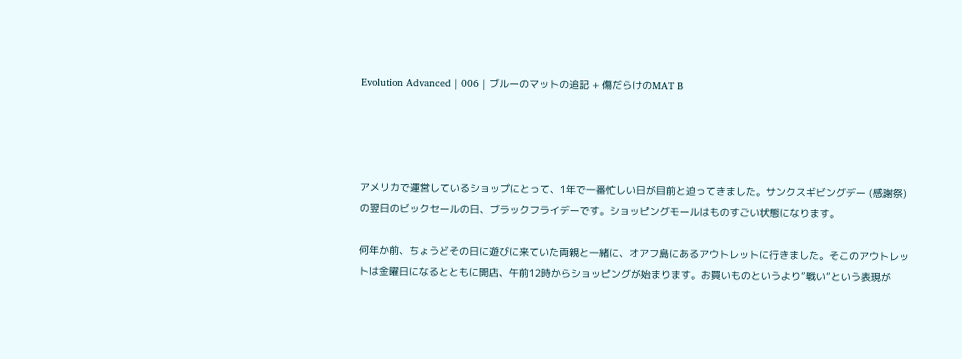Evolution Advanced | 006 | ブルーのマットの追記 + 傷だらけのMAT B




アメリカで運営しているショップにとって、1年で一番忙しい日が目前と迫ってきました。サンクスギビングデー (感謝祭) の翌日のビックセールの日、ブラックフライデーです。ショッピングモールはものすごい状態になります。

何年か前、ちょうどその日に遊びに来ていた両親と一緒に、オアフ島にあるアウトレットに行きました。そこのアウトレットは金曜日になるとともに開店、午前12時からショッピングが始まります。お買いものというより”戦い”という表現が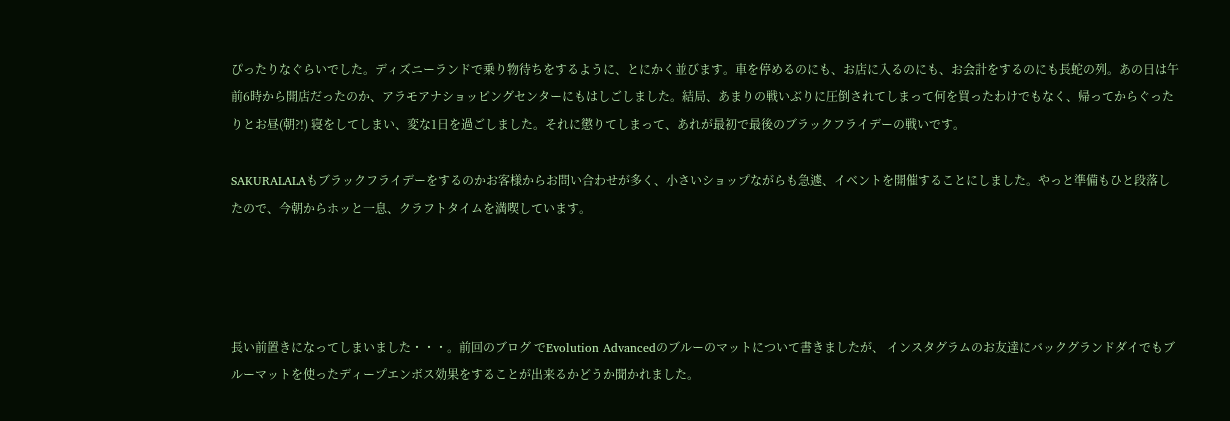ぴったりなぐらいでした。ディズニーランドで乗り物待ちをするように、とにかく並びます。車を停めるのにも、お店に入るのにも、お会計をするのにも長蛇の列。あの日は午前6時から開店だったのか、アラモアナショッピングセンターにもはしごしました。結局、あまりの戦いぶりに圧倒されてしまって何を買ったわけでもなく、帰ってからぐったりとお昼(朝?!) 寝をしてしまい、変な1日を過ごしました。それに懲りてしまって、あれが最初で最後のブラックフライデーの戦いです。

SAKURALALAもブラックフライデーをするのかお客様からお問い合わせが多く、小さいショップながらも急遽、イベントを開催することにしました。やっと準備もひと段落したので、今朝からホッと一息、クラフトタイムを満喫しています。




長い前置きになってしまいました・・・。前回のブログ でEvolution Advancedのブルーのマットについて書きましたが、 インスタグラムのお友達にバックグランドダイでもブルーマットを使ったディープエンボス効果をすることが出来るかどうか聞かれました。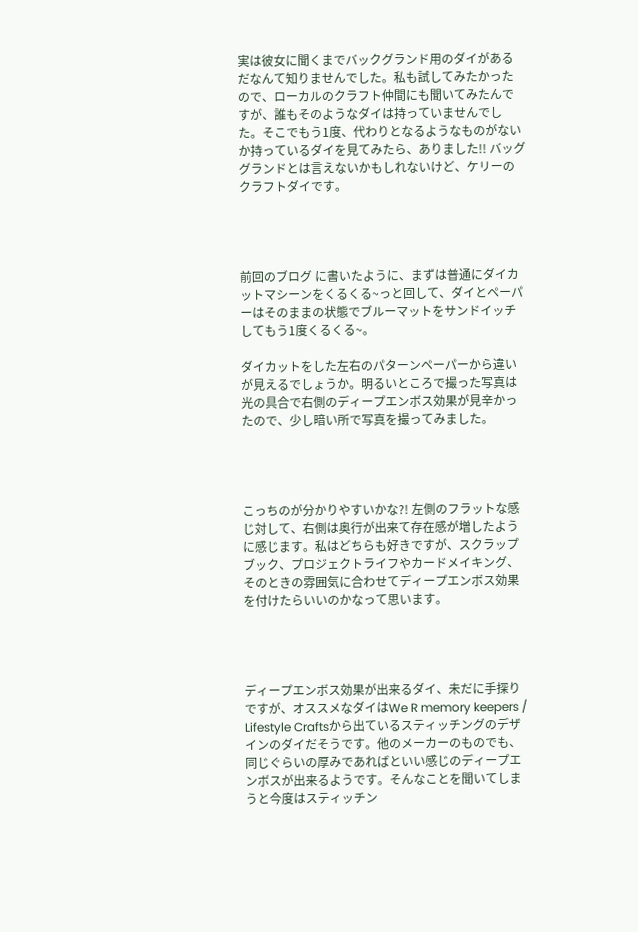実は彼女に聞くまでバックグランド用のダイがあるだなんて知りませんでした。私も試してみたかったので、ローカルのクラフト仲間にも聞いてみたんですが、誰もそのようなダイは持っていませんでした。そこでもう1度、代わりとなるようなものがないか持っているダイを見てみたら、ありました!! バッググランドとは言えないかもしれないけど、ケリーのクラフトダイです。




前回のブログ に書いたように、まずは普通にダイカットマシーンをくるくる~っと回して、ダイとペーパーはそのままの状態でブルーマットをサンドイッチしてもう1度くるくる~。

ダイカットをした左右のパターンペーパーから違いが見えるでしょうか。明るいところで撮った写真は光の具合で右側のディープエンボス効果が見辛かったので、少し暗い所で写真を撮ってみました。




こっちのが分かりやすいかな?! 左側のフラットな感じ対して、右側は奥行が出来て存在感が増したように感じます。私はどちらも好きですが、スクラップブック、プロジェクトライフやカードメイキング、そのときの雰囲気に合わせてディープエンボス効果を付けたらいいのかなって思います。




ディープエンボス効果が出来るダイ、未だに手探りですが、オススメなダイはWe R memory keepers / Lifestyle Craftsから出ているスティッチングのデザインのダイだそうです。他のメーカーのものでも、同じぐらいの厚みであればといい感じのディープエンボスが出来るようです。そんなことを聞いてしまうと今度はスティッチン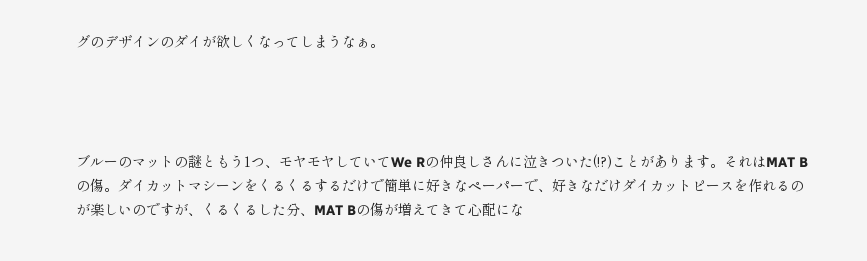グのデザインのダイが欲しくなってしまうなぁ。




ブルーのマットの謎ともう1つ、モヤモヤしていてWe Rの仲良しさんに泣きついた(!?)ことがあります。それはMAT Bの傷。ダイカットマシーンをくるくるするだけで簡単に好きなペーパーで、好きなだけダイカットピースを作れるのが楽しいのですが、くるくるした分、MAT Bの傷が増えてきて心配にな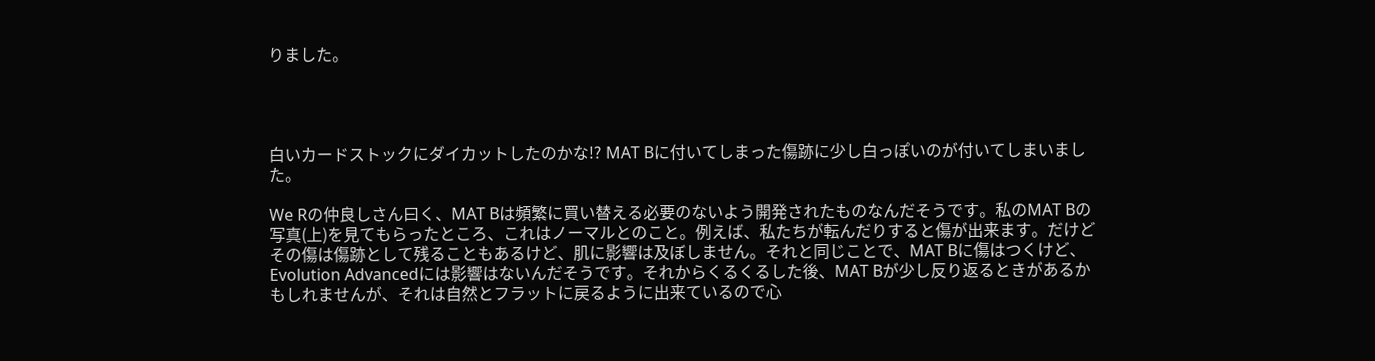りました。




白いカードストックにダイカットしたのかな!? MAT Bに付いてしまった傷跡に少し白っぽいのが付いてしまいました。

We Rの仲良しさん曰く、MAT Bは頻繁に買い替える必要のないよう開発されたものなんだそうです。私のMAT Bの写真(上)を見てもらったところ、これはノーマルとのこと。例えば、私たちが転んだりすると傷が出来ます。だけどその傷は傷跡として残ることもあるけど、肌に影響は及ぼしません。それと同じことで、MAT Bに傷はつくけど、Evolution Advancedには影響はないんだそうです。それからくるくるした後、MAT Bが少し反り返るときがあるかもしれませんが、それは自然とフラットに戻るように出来ているので心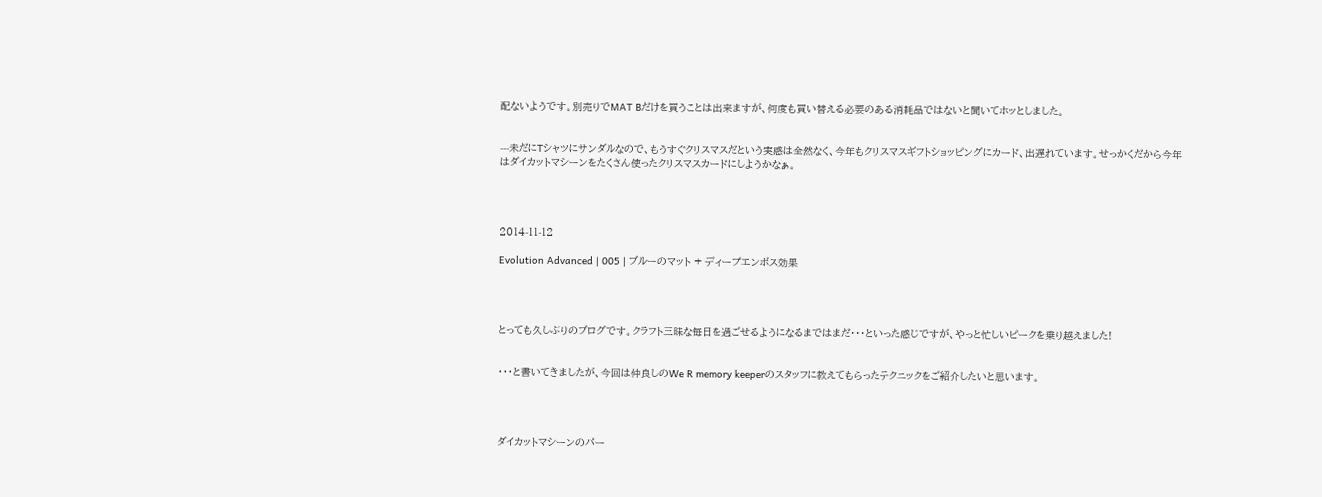配ないようです。別売りでMAT Bだけを買うことは出来ますが、何度も買い替える必要のある消耗品ではないと聞いてホッとしました。


---未だにTシャツにサンダルなので、もうすぐクリスマスだという実感は全然なく、今年もクリスマスギフトショッピングにカード、出遅れています。せっかくだから今年はダイカットマシーンをたくさん使ったクリスマスカードにしようかなぁ。




2014-11-12

Evolution Advanced | 005 | ブルーのマット + ディープエンボス効果




とっても久しぶりのブログです。クラフト三昧な毎日を過ごせるようになるまではまだ・・・といった感じですが、やっと忙しいピークを乗り越えました!


・・・と書いてきましたが、今回は仲良しのWe R memory keeperのスタッフに教えてもらったテクニックをご紹介したいと思います。




ダイカットマシーンのパー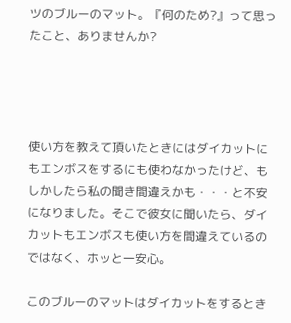ツのブルーのマット。『何のため?』って思ったこと、ありませんか?




使い方を教えて頂いたときにはダイカットにもエンボスをするにも使わなかったけど、もしかしたら私の聞き間違えかも・・・と不安になりました。そこで彼女に聞いたら、ダイカットもエンボスも使い方を間違えているのではなく、ホッと一安心。

このブルーのマットはダイカットをするとき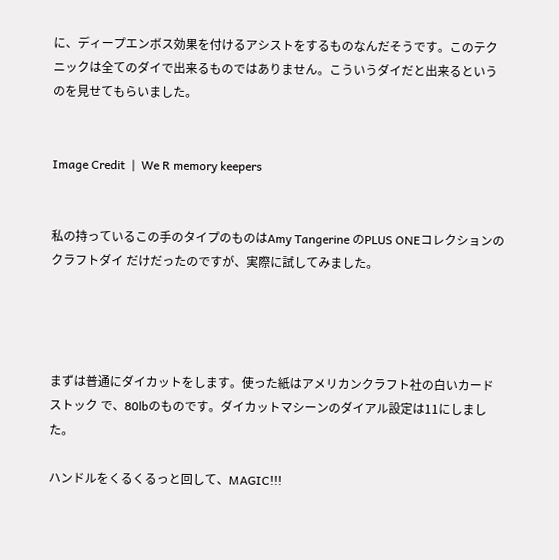に、ディープエンボス効果を付けるアシストをするものなんだそうです。このテクニックは全てのダイで出来るものではありません。こういうダイだと出来るというのを見せてもらいました。


Image Credit  |  We R memory keepers


私の持っているこの手のタイプのものはAmy Tangerine のPLUS ONEコレクションのクラフトダイ だけだったのですが、実際に試してみました。




まずは普通にダイカットをします。使った紙はアメリカンクラフト社の白いカード ストック で、80lbのものです。ダイカットマシーンのダイアル設定は11にしました。

ハンドルをくるくるっと回して、MAGIC!!!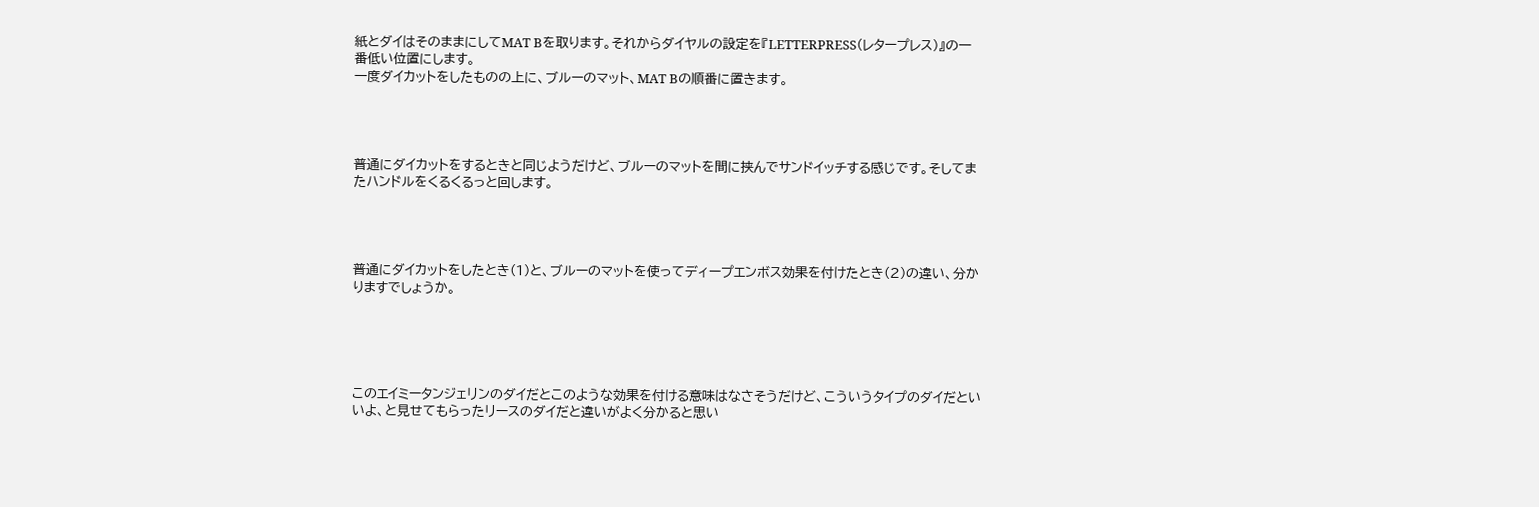紙とダイはそのままにしてMAT Bを取ります。それからダイヤルの設定を『LETTERPRESS(レタープレス)』の一番低い位置にします。
一度ダイカットをしたものの上に、ブルーのマット、MAT Bの順番に置きます。




普通にダイカットをするときと同じようだけど、ブルーのマットを間に挟んでサンドイッチする感じです。そしてまたハンドルをくるくるっと回します。




普通にダイカットをしたとき(1)と、ブルーのマットを使ってディープエンボス効果を付けたとき(2)の違い、分かりますでしょうか。





このエイミータンジェリンのダイだとこのような効果を付ける意味はなさそうだけど、こういうタイプのダイだといいよ、と見せてもらったリースのダイだと違いがよく分かると思い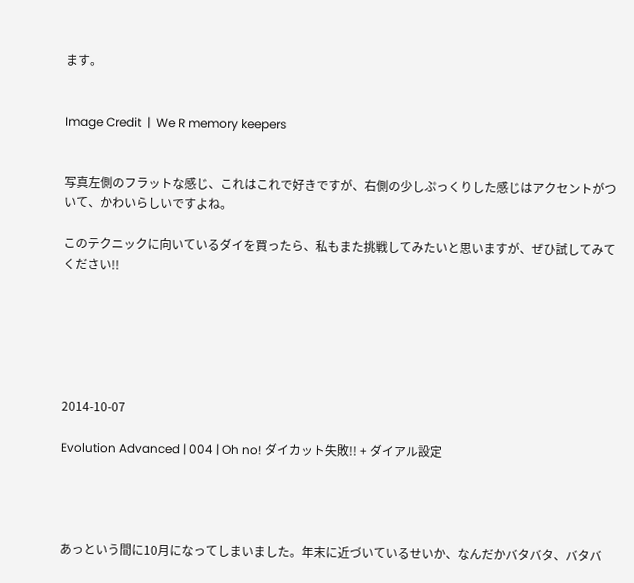ます。


Image Credit  |  We R memory keepers


写真左側のフラットな感じ、これはこれで好きですが、右側の少しぷっくりした感じはアクセントがついて、かわいらしいですよね。

このテクニックに向いているダイを買ったら、私もまた挑戦してみたいと思いますが、ぜひ試してみてください!!






2014-10-07

Evolution Advanced | 004 | Oh no! ダイカット失敗!! + ダイアル設定




あっという間に10月になってしまいました。年末に近づいているせいか、なんだかバタバタ、バタバ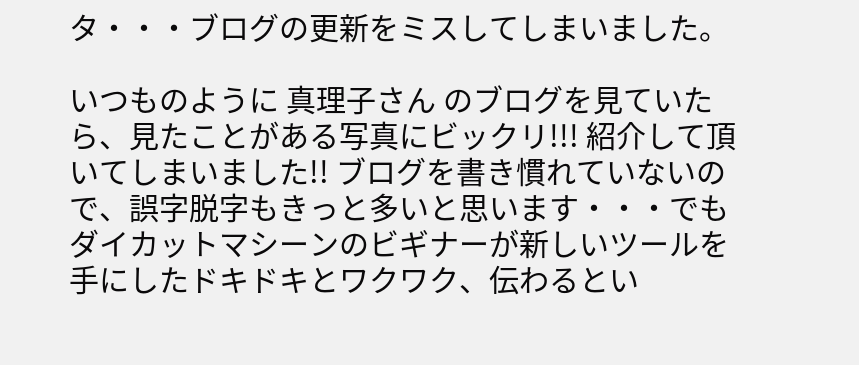タ・・・ブログの更新をミスしてしまいました。

いつものように 真理子さん のブログを見ていたら、見たことがある写真にビックリ!!! 紹介して頂いてしまいました!! ブログを書き慣れていないので、誤字脱字もきっと多いと思います・・・でもダイカットマシーンのビギナーが新しいツールを手にしたドキドキとワクワク、伝わるとい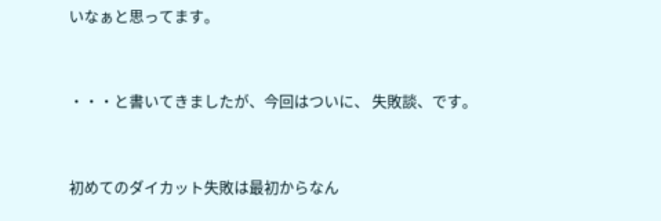いなぁと思ってます。


・・・と書いてきましたが、今回はついに、 失敗談、です。


初めてのダイカット失敗は最初からなん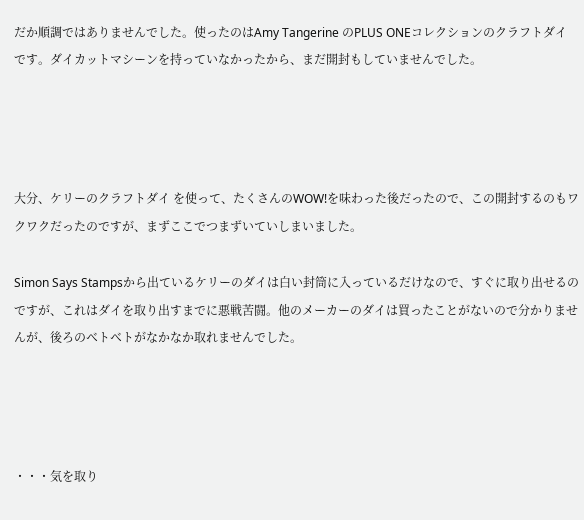だか順調ではありませんでした。使ったのはAmy Tangerine のPLUS ONEコレクションのクラフトダイ です。ダイカットマシーンを持っていなかったから、まだ開封もしていませんでした。




大分、ケリーのクラフトダイ を使って、たくさんのWOW!を味わった後だったので、この開封するのもワクワクだったのですが、まずここでつまずいていしまいました。

Simon Says Stampsから出ているケリーのダイは白い封筒に入っているだけなので、すぐに取り出せるのですが、これはダイを取り出すまでに悪戦苦闘。他のメーカーのダイは買ったことがないので分かりませんが、後ろのベトベトがなかなか取れませんでした。




・・・気を取り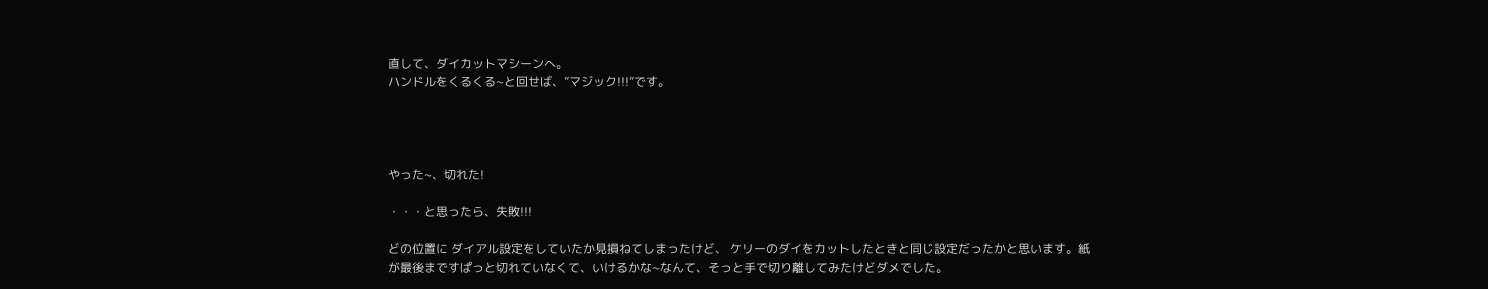直して、ダイカットマシーンへ。
ハンドルをくるくる~と回せば、”マジック!!!”です。




やった~、切れた!

・・・と思ったら、失敗!!!

どの位置に ダイアル設定をしていたか見損ねてしまったけど、 ケリーのダイをカットしたときと同じ設定だったかと思います。紙が最後まですぱっと切れていなくて、いけるかな~なんて、そっと手で切り離してみたけどダメでした。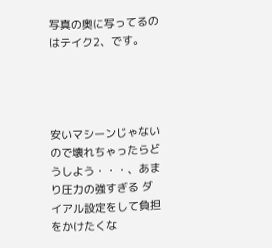写真の奥に写ってるのはテイク2、です。




安いマシーンじゃないので壊れちゃったらどうしよう・・・、あまり圧力の強すぎる ダイアル設定をして負担をかけたくな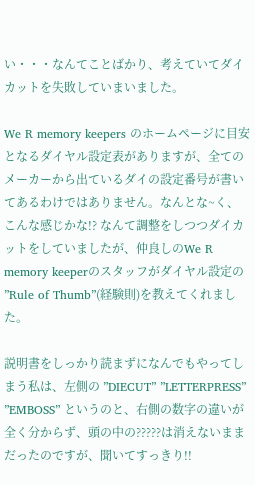い・・・なんてことばかり、考えていてダイカットを失敗していまいました。

We R memory keepers のホームページに目安となるダイヤル設定表がありますが、全てのメーカーから出ているダイの設定番号が書いてあるわけではありません。なんとな~く、こんな感じかな!? なんて調整をしつつダイカットをしていましたが、仲良しのWe R memory keeperのスタッフがダイヤル設定の ”Rule of Thumb”(経験則)を教えてくれました。

説明書をしっかり読まずになんでもやってしまう私は、左側の ”DIECUT” ”LETTERPRESS” ”EMBOSS” というのと、右側の数字の違いが全く分からず、頭の中の?????は消えないままだったのですが、聞いてすっきり!!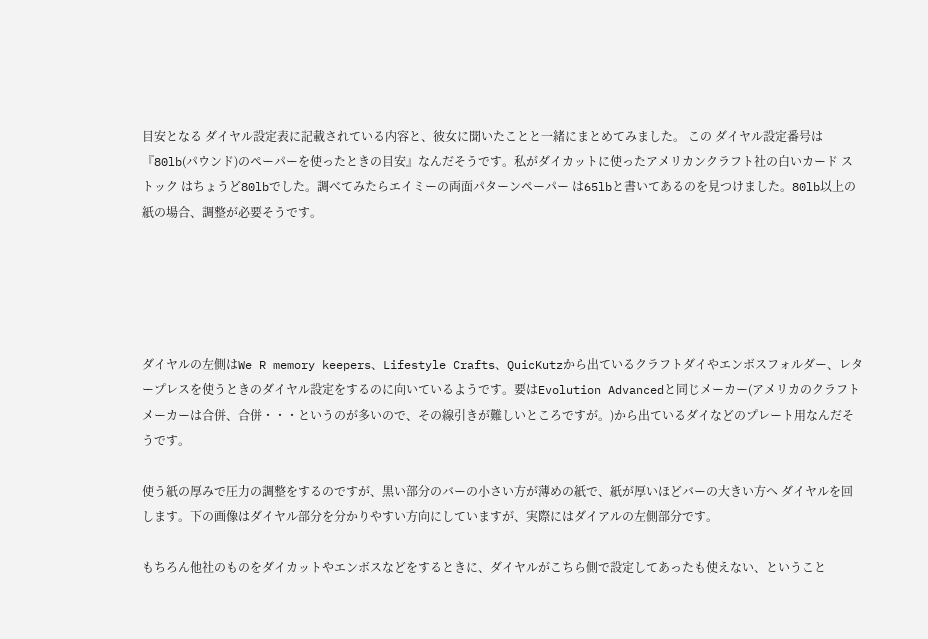目安となる ダイヤル設定表に記載されている内容と、彼女に聞いたことと一緒にまとめてみました。 この ダイヤル設定番号は『80lb(パウンド)のペーパーを使ったときの目安』なんだそうです。私がダイカットに使ったアメリカンクラフト社の白いカード ストック はちょうど80lbでした。調べてみたらエイミーの両面パターンペーパー は65lbと書いてあるのを見つけました。80lb以上の紙の場合、調整が必要そうです。





ダイヤルの左側はWe R memory keepers、Lifestyle Crafts、QuicKutzから出ているクラフトダイやエンボスフォルダー、レタープレスを使うときのダイヤル設定をするのに向いているようです。要はEvolution Advancedと同じメーカー(アメリカのクラフトメーカーは合併、合併・・・というのが多いので、その線引きが難しいところですが。)から出ているダイなどのプレート用なんだそうです。

使う紙の厚みで圧力の調整をするのですが、黒い部分のバーの小さい方が薄めの紙で、紙が厚いほどバーの大きい方へ ダイヤルを回します。下の画像はダイヤル部分を分かりやすい方向にしていますが、実際にはダイアルの左側部分です。

もちろん他社のものをダイカットやエンボスなどをするときに、ダイヤルがこちら側で設定してあったも使えない、ということ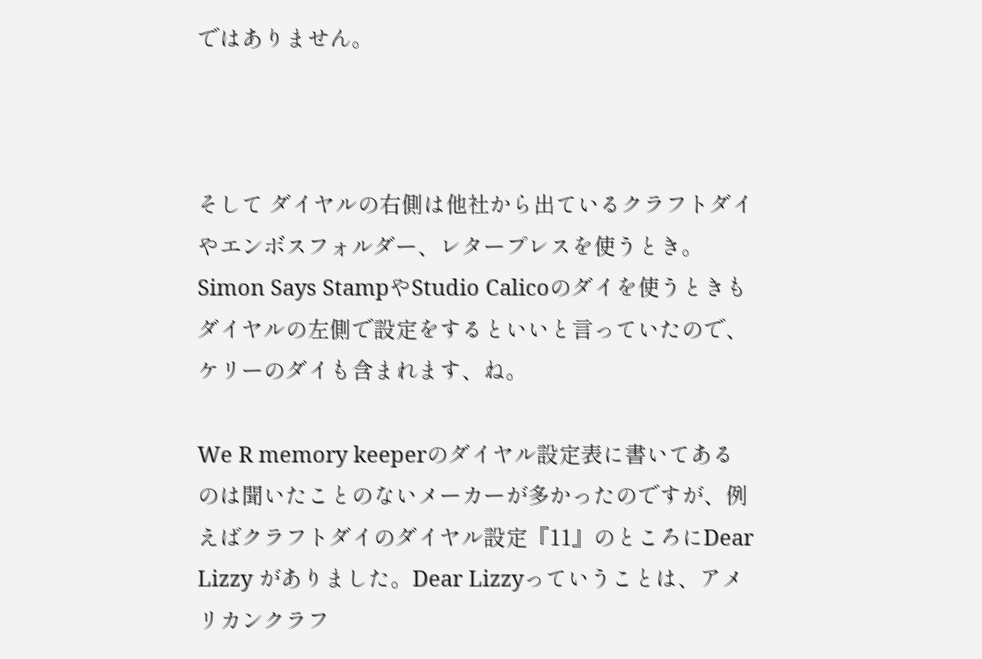ではありません。



そして ダイヤルの右側は他社から出ているクラフトダイやエンボスフォルダー、レタープレスを使うとき。Simon Says StampやStudio Calicoのダイを使うときも ダイヤルの左側で設定をするといいと言っていたので、ケリーのダイも含まれます、ね。

We R memory keeperのダイヤル設定表に書いてあるのは聞いたことのないメーカーが多かったのですが、例えばクラフトダイのダイヤル設定『11』のところにDear Lizzy がありました。Dear Lizzyっていうことは、アメリカンクラフ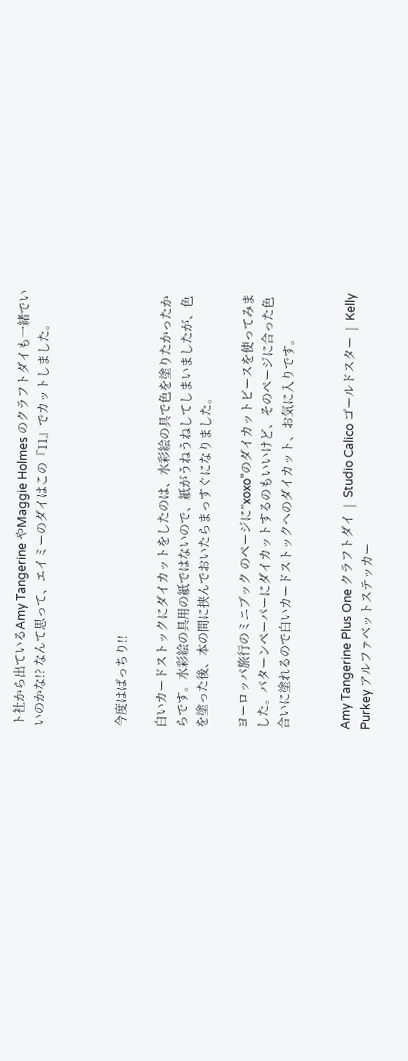ト社から出ているAmy Tangerine やMaggie Holmes のクラフトダイも一緒でいいのかな!? なんて思って、エイミーのダイはこの『11』でカットしました。



今度はばっちり!!

白いカードストックにダイカットをしたのは、水彩絵の具で色を塗りたかったからです。水彩絵の具用の紙ではないので、紙がうねうねしてしまいましたが、色を塗った後、本の間に挟んでおいたらまっすぐになりました。

ヨーロッパ旅行のミニブック のページに”xoxo”のダイカットピースを使ってみました。パターンペーパーにダイカットするのもいいけど、そのページに合った色合いに塗れるので白いカードストックへのダイカット、お気に入りです。


Amy Tangerine Plus One クラフトダイ  |  Studio Calico ゴールドスター  |  Kelly Purkey アルファベットステッカー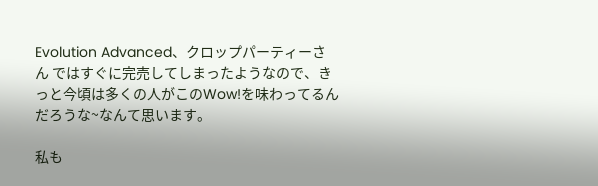Evolution Advanced、クロップパーティーさん ではすぐに完売してしまったようなので、きっと今頃は多くの人がこのWow!を味わってるんだろうな~なんて思います。

私も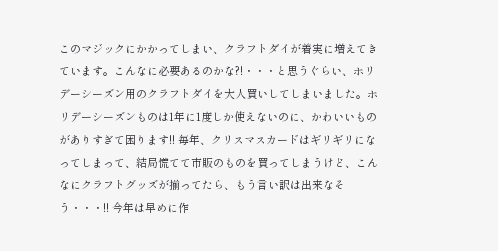このマジックにかかってしまい、クラフトダイが着実に増えてきています。こんなに必要あるのかな?!・・・と思うぐらい、ホリデーシーズン用のクラフトダイを大人買いしてしまいました。ホリデーシーズンものは1年に1度しか使えないのに、かわいいものがありすぎて困ります!! 毎年、クリスマスカードはギリギリになってしまって、結局慌てて市販のものを買ってしまうけど、こんなにクラフトグッズが揃ってたら、もう言い訳は出来なそう・・・!! 今年は早めに作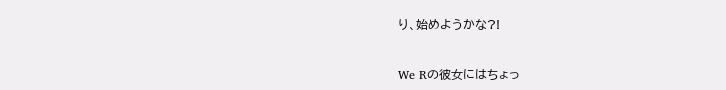り、始めようかな?!


We Rの彼女にはちょっ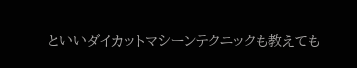といいダイカットマシーンテクニックも教えても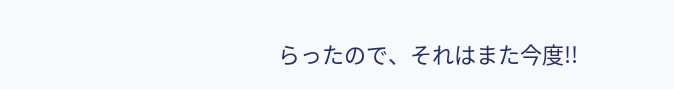らったので、それはまた今度!!